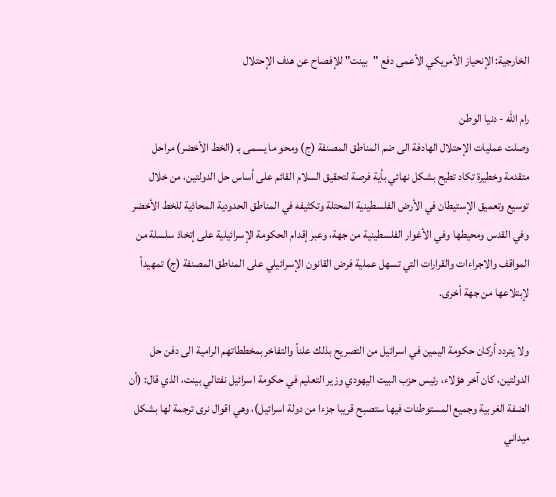الخارجية: الإنحياز الأمريكي الأعمى دفع "بينت" للإفصاح عن هدف الإحتلال

رام الله - دنيا الوطن
وصلت عمليات الإحتلال الهادفة الى ضم المناطق المصنفة (ج) ومحو ما يسمى بـ (الخط الأخضر) مراحل متقدمة وخطيرة تكاد تطيح بشكل نهائي بأية فرصة لتحقيق السلام القائم على أساس حل الدولتين، من خلال توسيع وتعميق الإستيطان في الأرض الفلسطينية المحتلة وتكثيفه في المناطق الحدودية المحاذية للخط الأخضر وفي القدس ومحيطها وفي الأغوار الفلسطينية من جهة، وعبر إقدام الحكومة الإسرائيلية على إتخاذ سلسلة من المواقف والاجراءات والقرارات التي تسهل عملية فرض القانون الإسرائيلي على المناطق المصنفة (ج) تمهيداً لإبتلاعها من جهة أخرى.

ولا يتردد أركان حكومة اليمين في اسرائيل من التصريح بذلك علناً والتفاخر بمخططاتهم الرامية الى دفن حل الدولتين، كان آخر هؤلاء، رئيس حزب البيت اليهودي وزير التعليم في حكومة اسرائيل نفتالي بينت، الذي قال: (أن الضفة الغربية وجميع المستوطنات فيها ستصبح قريبا جزءا من دولة اسرائيل)، وهي اقوال نرى ترجمة لها بشكل ميداني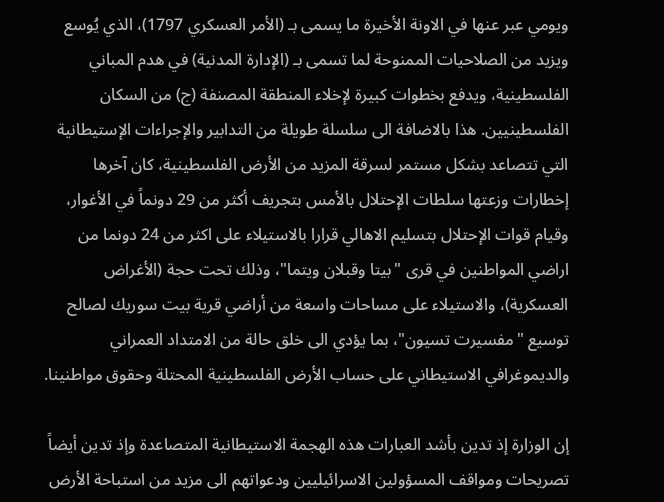ويومي عبر عنها في الاونة الأخيرة ما يسمى بـ (الأمر العسكري 1797)، الذي يُوسع ويزيد من الصلاحيات الممنوحة لما تسمى بـ (الإدارة المدنية) في هدم المباني الفلسطينية، ويدفع بخطوات كبيرة لإخلاء المنطقة المصنفة (ج) من السكان الفلسطينيين. هذا بالاضافة الى سلسلة طويلة من التدابير والإجراءات الإستيطانية التي تتصاعد بشكل مستمر لسرقة المزيد من الأرض الفلسطينية، كان آخرها إخطارات وزعتها سلطات الإحتلال بالأمس بتجريف أكثر من 29 دونماً في الأغوار، وقيام قوات الإحتلال بتسليم الاهالي قرارا بالاستيلاء على اكثر من 24 دونما من اراضي المواطنين في قرى "بيتا وقبلان ويتما"، وذلك تحت حجة (الأغراض العسكرية)، والاستيلاء على مساحات واسعة من أراضي قرية بيت سوريك لصالح توسيع "مفسيرت تسيون"، بما يؤدي الى خلق حالة من الامتداد العمراني والديموغرافي الاستيطاني على حساب الأرض الفلسطينية المحتلة وحقوق مواطنينا.

إن الوزارة إذ تدين بأشد العبارات هذه الهجمة الاستيطانية المتصاعدة وإذ تدين أيضاً تصريحات ومواقف المسؤولين الاسرائيليين ودعواتهم الى مزيد من استباحة الأرض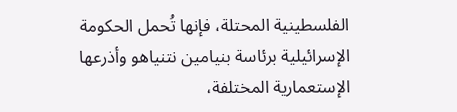الفلسطينية المحتلة، فإنها تُحمل الحكومة الإسرائيلية برئاسة بنيامين نتنياهو وأذرعها الإستعمارية المختلفة،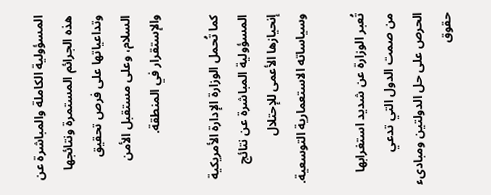المسؤولية الكاملة والمباشرة عن هذه الجرائم المستمرة ونتائجها وتداعياتها على فرص تحقيق السلام، وعلى مستقبل الأمن والإستقرار في المنطقة.

كما تُحمل الوزارة الإدارة الأمريكية المسؤولية المباشرة عن نتائج إنحيازها الأعمى للإحتلال وسياساته الاستعمارية التوسعية.

تُعبر الوزارة عن شديد استغرابها من صمت الدول التي تدعي الحرص على حل الدولتين ومبادىء حقوق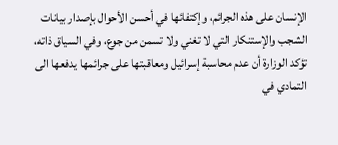الإنسان على هذه الجرائم، وإكتفائها في أحسن الأحوال بإصدار بيانات الشجب والإستنكار التي لا تغني ولا تسمن من جوع، وفي السياق ذاته، تؤكد الوزارة أن عدم محاسبة إسرائيل ومعاقبتها على جرائمها يدفعها الى التمادي في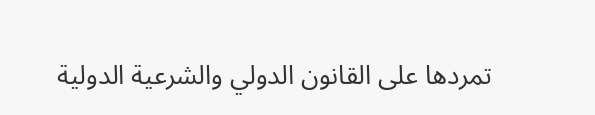تمردها على القانون الدولي والشرعية الدولية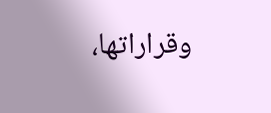وقراراتها،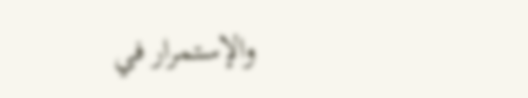والإستمرار في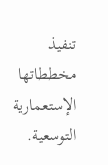تنفيذ مخططاتها الإستعمارية التوسعية.